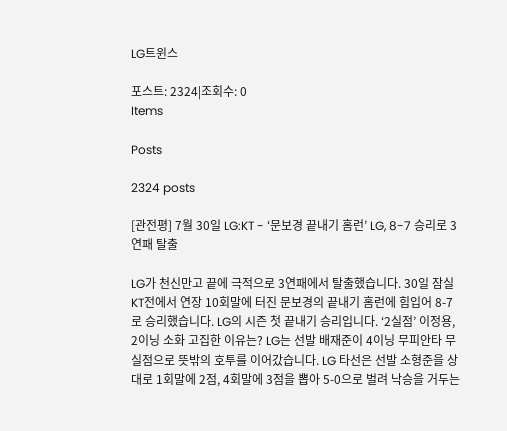LG트윈스

포스트: 2324|조회수: 0
Items

Posts

2324 posts

[관전평] 7월 30일 LG:KT - ‘문보경 끝내기 홈런’ LG, 8-7 승리로 3연패 탈출

LG가 천신만고 끝에 극적으로 3연패에서 탈출했습니다. 30일 잠실 KT전에서 연장 10회말에 터진 문보경의 끝내기 홈런에 힘입어 8-7로 승리했습니다. LG의 시즌 첫 끝내기 승리입니다. ‘2실점’ 이정용, 2이닝 소화 고집한 이유는? LG는 선발 배재준이 4이닝 무피안타 무실점으로 뜻밖의 호투를 이어갔습니다. LG 타선은 선발 소형준을 상대로 1회말에 2점, 4회말에 3점을 뽑아 5-0으로 벌려 낙승을 거두는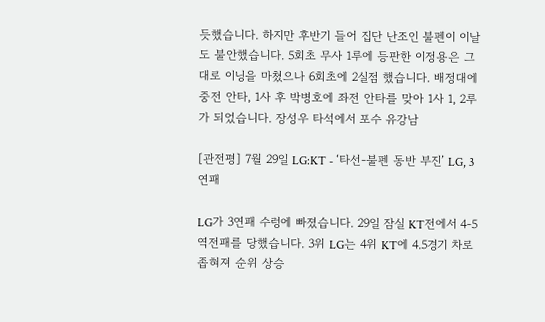듯했습니다. 하지만 후반기 들어 집단 난조인 불펜이 이날도 불안했습니다. 5회초 무사 1루에 등판한 이정용은 그대로 이닝을 마쳤으나 6회초에 2실점 했습니다. 배정대에 중전 안타, 1사 후 박병호에 좌전 안타를 맞아 1사 1, 2루가 되었습니다. 장성우 타석에서 포수 유강남

[관전평] 7월 29일 LG:KT - ‘타선-불펜 동반 부진’ LG, 3연패

LG가 3연패 수렁에 빠졌습니다. 29일 잠실 KT전에서 4-5 역전패를 당했습니다. 3위 LG는 4위 KT에 4.5경기 차로 좁혀져 순위 상승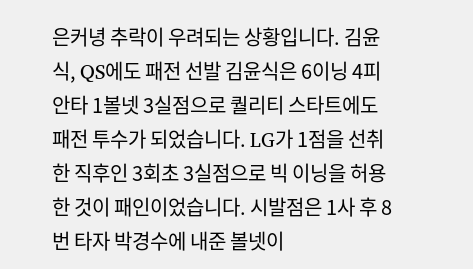은커녕 추락이 우려되는 상황입니다. 김윤식, QS에도 패전 선발 김윤식은 6이닝 4피안타 1볼넷 3실점으로 퀄리티 스타트에도 패전 투수가 되었습니다. LG가 1점을 선취한 직후인 3회초 3실점으로 빅 이닝을 허용한 것이 패인이었습니다. 시발점은 1사 후 8번 타자 박경수에 내준 볼넷이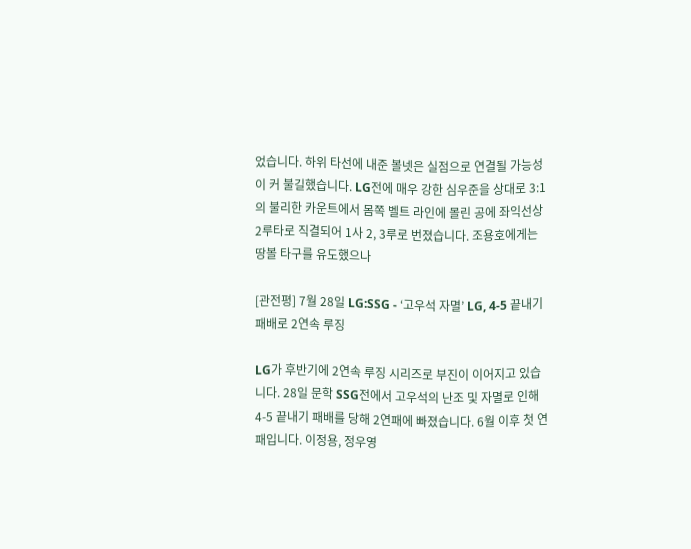었습니다. 하위 타선에 내준 볼넷은 실점으로 연결될 가능성이 커 불길했습니다. LG전에 매우 강한 심우준을 상대로 3:1의 불리한 카운트에서 몸쪽 벨트 라인에 몰린 공에 좌익선상 2루타로 직결되어 1사 2, 3루로 번졌습니다. 조용호에게는 땅볼 타구를 유도했으나

[관전평] 7월 28일 LG:SSG - ‘고우석 자멸’ LG, 4-5 끝내기 패배로 2연속 루징

LG가 후반기에 2연속 루징 시리즈로 부진이 이어지고 있습니다. 28일 문학 SSG전에서 고우석의 난조 및 자멸로 인해 4-5 끝내기 패배를 당해 2연패에 빠졌습니다. 6월 이후 첫 연패입니다. 이정용, 정우영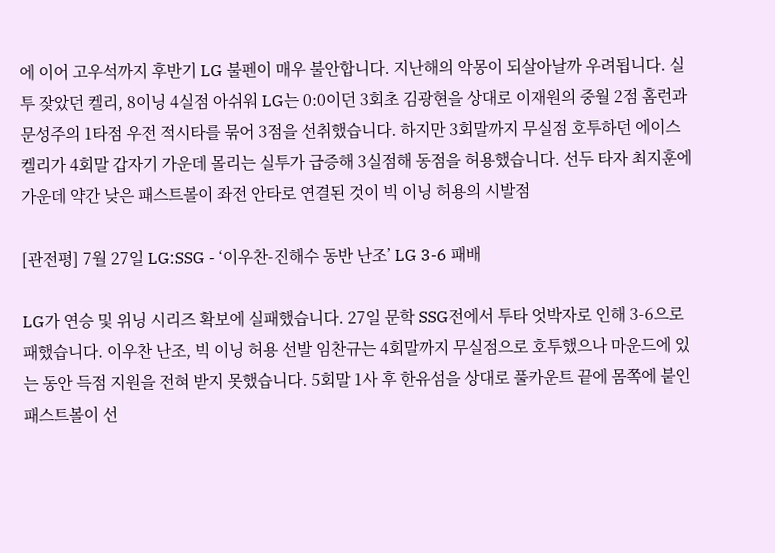에 이어 고우석까지 후반기 LG 불펜이 매우 불안합니다. 지난해의 악몽이 되살아날까 우려됩니다. 실투 잦았던 켈리, 8이닝 4실점 아쉬워 LG는 0:0이던 3회초 김광현을 상대로 이재원의 중월 2점 홈런과 문성주의 1타점 우전 적시타를 묶어 3점을 선취했습니다. 하지만 3회말까지 무실점 호투하던 에이스 켈리가 4회말 갑자기 가운데 몰리는 실투가 급증해 3실점해 동점을 허용했습니다. 선두 타자 최지훈에 가운데 약간 낮은 패스트볼이 좌전 안타로 연결된 것이 빅 이닝 허용의 시발점

[관전평] 7월 27일 LG:SSG - ‘이우찬-진해수 동반 난조’ LG 3-6 패배

LG가 연승 및 위닝 시리즈 확보에 실패했습니다. 27일 문학 SSG전에서 투타 엇박자로 인해 3-6으로 패했습니다. 이우찬 난조, 빅 이닝 허용 선발 임찬규는 4회말까지 무실점으로 호투했으나 마운드에 있는 동안 득점 지원을 전혀 받지 못했습니다. 5회말 1사 후 한유섬을 상대로 풀카운트 끝에 몸쪽에 붙인 패스트볼이 선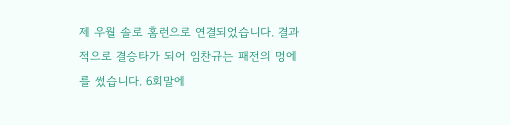제 우월 솔로 홈런으로 연결되었습니다. 결과적으로 결승타가 되어 임찬규는 패전의 멍에를 썼습니다. 6회말에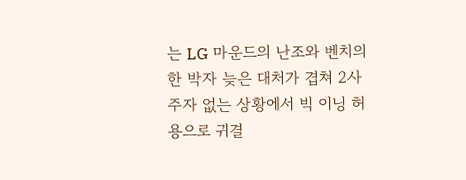는 LG 마운드의 난조와 벤치의 한 박자 늦은 대처가 겹쳐 2사 주자 없는 상황에서 빅 이닝 허용으로 귀결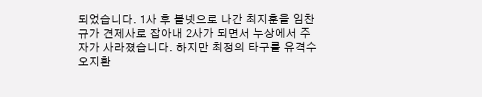되었습니다. 1사 후 볼넷으로 나간 최지훈을 임찬규가 견제사로 잡아내 2사가 되면서 누상에서 주자가 사라졌습니다. 하지만 최정의 타구를 유격수 오지환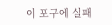이 포구에 실패